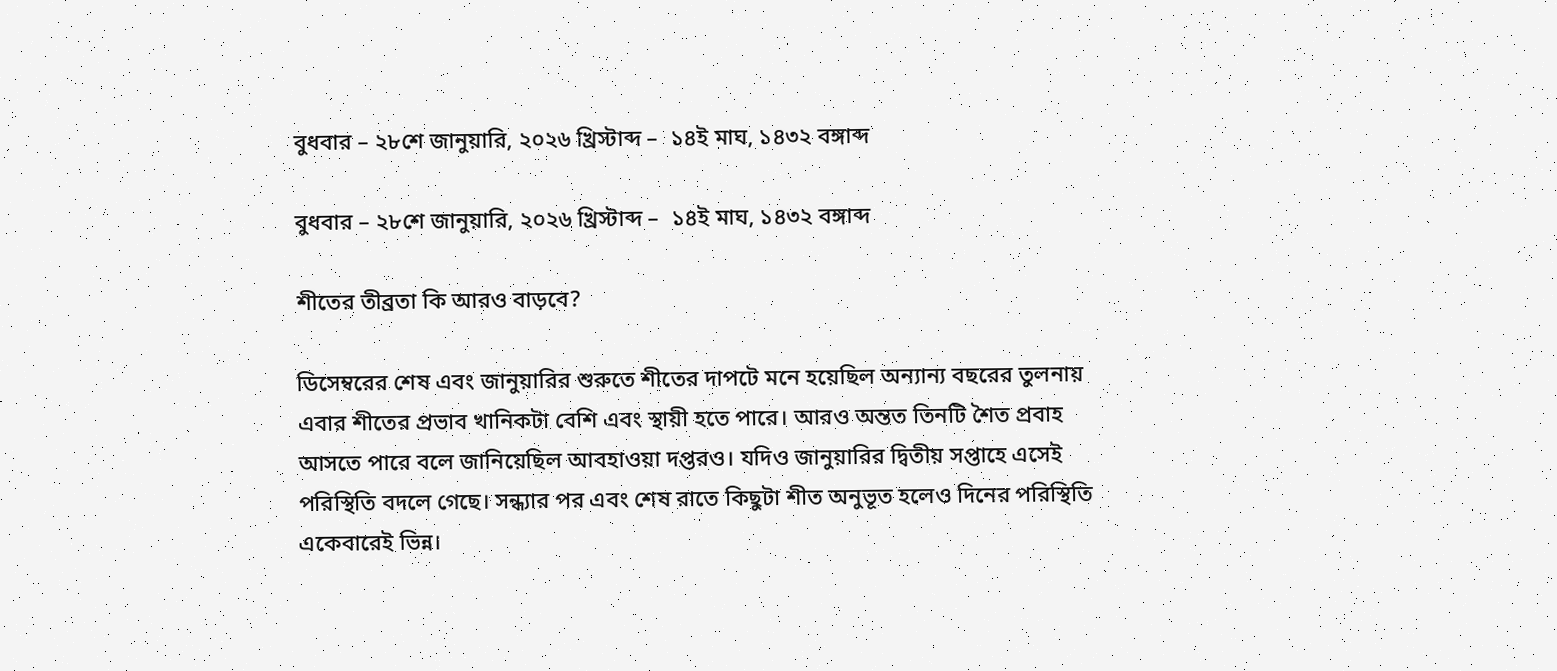বুধবার – ২৮শে জানুয়ারি, ২০২৬ খ্রিস্টাব্দ –  ১৪ই মাঘ, ১৪৩২ বঙ্গাব্দ

বুধবার – ২৮শে জানুয়ারি, ২০২৬ খ্রিস্টাব্দ –  ১৪ই মাঘ, ১৪৩২ বঙ্গাব্দ

শীতের তীব্রতা কি আরও বাড়বে?

ডিসেম্বরের শেষ এবং জানুয়ারির শুরুতে শীতের দাপটে মনে হয়েছিল অন্যান্য বছরের তুলনায় এবার শীতের প্রভাব খানিকটা বেশি এবং স্থায়ী হতে পারে। আরও অন্তত তিনটি শৈত প্রবাহ আসতে পারে বলে জানিয়েছিল আবহাওয়া দপ্তরও। যদিও জানুয়ারির দ্বিতীয় সপ্তাহে এসেই পরিস্থিতি বদলে গেছে। সন্ধ্যার পর এবং শেষ রাতে কিছুটা শীত অনুভূত হলেও দিনের পরিস্থিতি একেবারেই ভিন্ন।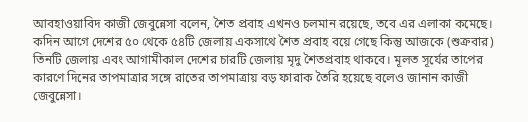আবহাওয়াবিদ কাজী জেবুন্নেসা বলেন, শৈত প্রবাহ এখনও চলমান রয়েছে, তবে এর এলাকা কমেছে। কদিন আগে দেশের ৫০ থেকে ৫৪টি জেলায় একসাথে শৈত প্রবাহ বয়ে গেছে কিন্তু আজকে (শুক্রবার) তিনটি জেলায় এবং আগামীকাল দেশের চারটি জেলায় মৃদু শৈতপ্রবাহ থাকবে। মূলত সূর্যের তাপের কারণে দিনের তাপমাত্রার সঙ্গে রাতের তাপমাত্রায় বড় ফারাক তৈরি হয়েছে বলেও জানান কাজী জেবুন্নেসা।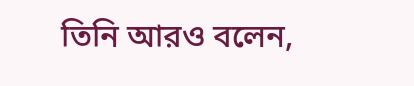তিনি আরও বলেন,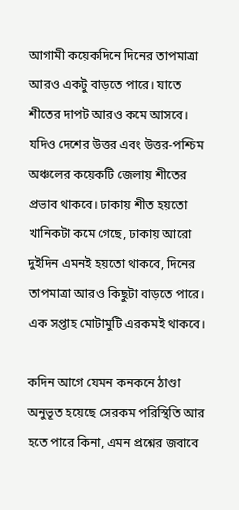আগামী কয়েকদিনে দিনের তাপমাত্রা আরও একটু বাড়তে পারে। যাতে শীতের দাপট আরও কমে আসবে। যদিও দেশের উত্তর এবং উত্তর-পশ্চিম অঞ্চলের কয়েকটি জেলায় শীতের প্রভাব থাকবে। ঢাকায় শীত হয়তো খানিকটা কমে গেছে, ঢাকায় আরো দুইদিন এমনই হয়তো থাকবে, দিনের তাপমাত্রা আরও কিছুটা বাড়তে পারে। এক সপ্তাহ মোটামুটি এরকমই থাকবে।

কদিন আগে যেমন কনকনে ঠাণ্ডা অনুভূত হয়েছে সেরকম পরিস্থিতি আর হতে পারে কিনা, এমন প্রশ্নের জবাবে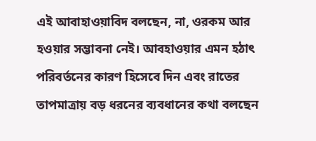এই আবাহাওয়াবিদ বলছেন, না, ওরকম আর হওয়ার সম্ভাবনা নেই। আবহাওয়ার এমন হঠাৎ পরিবর্তনের কারণ হিসেবে দিন এবং রাতের তাপমাত্রায় বড় ধরনের ব্যবধানের কথা বলছেন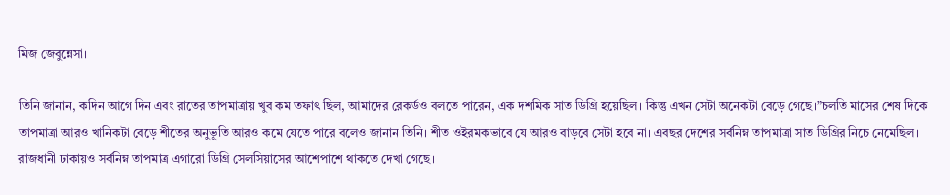মিজ জেবুন্নেসা।

তিনি জানান, কদিন আগে দিন এবং রাতের তাপমাত্রায় খুব কম তফাৎ ছিল, আমাদের রেকর্ডও বলতে পারেন, এক দশমিক সাত ডিগ্রি হয়েছিল। কিন্তু এখন সেটা অনেকটা বেড়ে গেছে।”চলতি মাসের শেষ দিকে তাপমাত্রা আরও খানিকটা বেড়ে শীতের অনুভূতি আরও কমে যেতে পারে বলেও জানান তিনি। শীত ওইরমকভাবে যে আরও বাড়বে সেটা হবে না। এবছর দেশের সর্বনিম্ন তাপমাত্রা সাত ডিগ্রির নিচে নেমেছিল। রাজধানী ঢাকায়ও সর্বনিম্ন তাপমাত্র এগারো ডিগ্রি সেলসিয়াসের আশেপাশে থাকতে দেখা গেছে।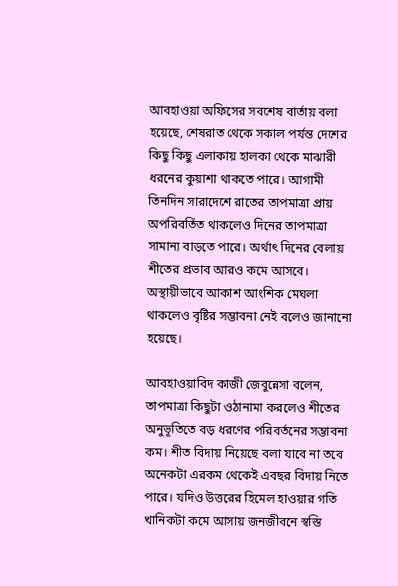আবহাওয়া অফিসের সবশেষ বার্তায় বলা হয়েছে, শেষরাত থেকে সকাল পর্যন্ত দেশের কিছু কিছু এলাকায় হালকা থেকে মাঝারী ধরনের কুয়াশা থাকতে পারে। আগামী তিনদিন সারাদেশে রাতের তাপমাত্রা প্রায় অপরিবর্তিত থাকলেও দিনের তাপমাত্রা সামান্য বাড়তে পারে। অর্থাৎ দিনের বেলায় শীতের প্রভাব আরও কমে আসবে। অস্থায়ীভাবে আকাশ আংশিক মেঘলা থাকলেও বৃষ্টির সম্ভাবনা নেই বলেও জানানো হয়েছে।

আবহাওয়াবিদ কাজী জেবুন্নেসা বলেন, তাপমাত্রা কিছুটা ওঠানামা করলেও শীতের অনুভূতিতে বড় ধরণের পরিবর্তনের সম্ভাবনা কম। শীত বিদায় নিয়েছে বলা যাবে না তবে অনেকটা এরকম থেকেই এবছর বিদায় নিতে পারে। যদিও উত্তরের হিমেল হাওয়ার গতি খানিকটা কমে আসায় জনজীবনে স্বস্তি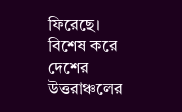ফিরেছে। বিশেষ করে দেশের উত্তরাঞ্চলের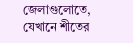জেলাগুলোতে, যেখানে শীতের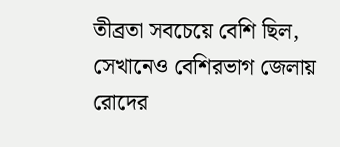তীব্রতা সবচেয়ে বেশি ছিল, সেখানেও বেশিরভাগ জেলায় রোদের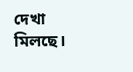দেখা মিলছে।